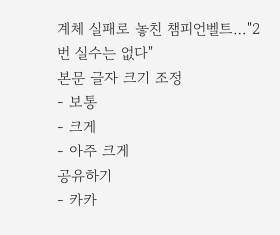계체 실패로 놓친 챔피언벨트…"2번 실수는 없다"
본문 글자 크기 조정
- 보통
- 크게
- 아주 크게
공유하기
- 카카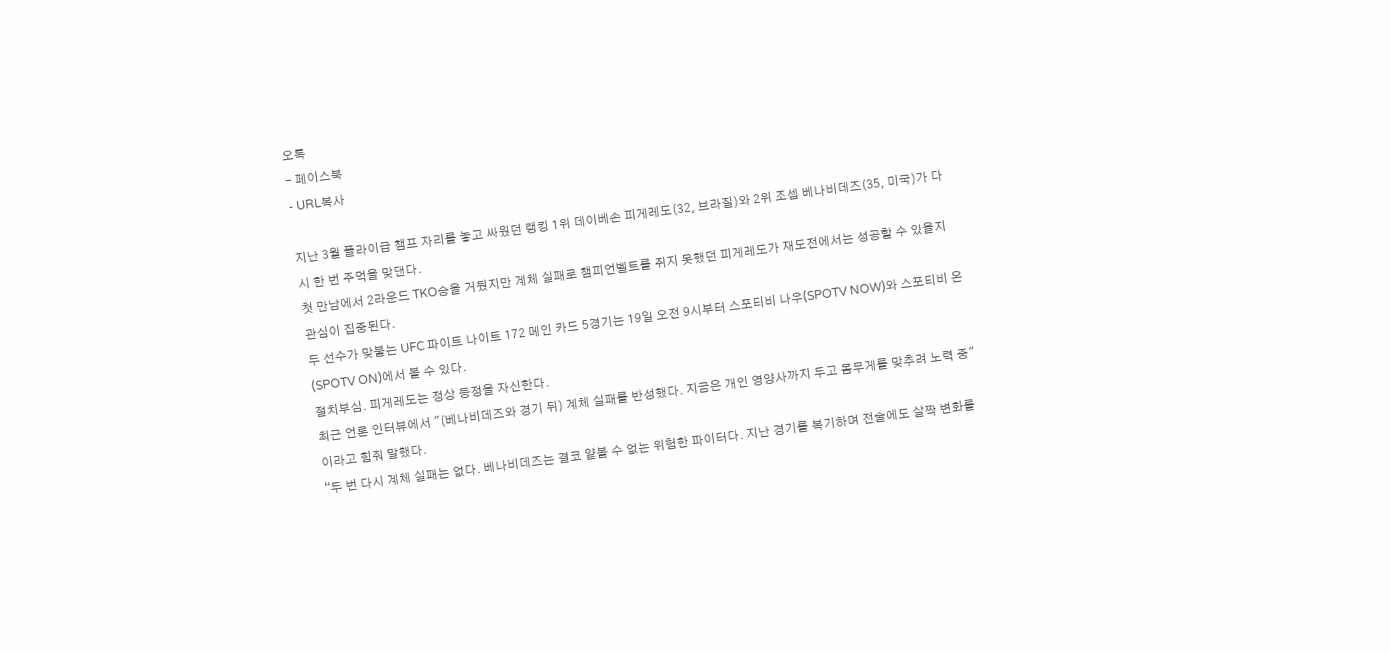오톡
- 페이스북
- URL복사

지난 3월 플라이급 챔프 자리를 놓고 싸웠던 랭킹 1위 데이베손 피게레도(32, 브라질)와 2위 조셉 베나비데즈(35, 미국)가 다시 한 번 주먹을 맞댄다.
첫 만남에서 2라운드 TKO승을 거뒀지만 계체 실패로 챔피언벨트를 쥐지 못했던 피게레도가 재도전에서는 성공할 수 있을지 관심이 집중된다.
두 선수가 맞붙는 UFC 파이트 나이트 172 메인 카드 5경기는 19일 오전 9시부터 스포티비 나우(SPOTV NOW)와 스포티비 온(SPOTV ON)에서 볼 수 있다.
절치부심. 피게레도는 정상 등정을 자신한다.
최근 언론 인터뷰에서 "(베나비데즈와 경기 뒤) 계체 실패를 반성했다. 지금은 개인 영양사까지 두고 몸무게를 맞추려 노력 중"이라고 힘줘 말했다.
“두 번 다시 계체 실패는 없다. 베나비데즈는 결코 얕볼 수 없는 위험한 파이터다. 지난 경기를 복기하며 전술에도 살짝 변화를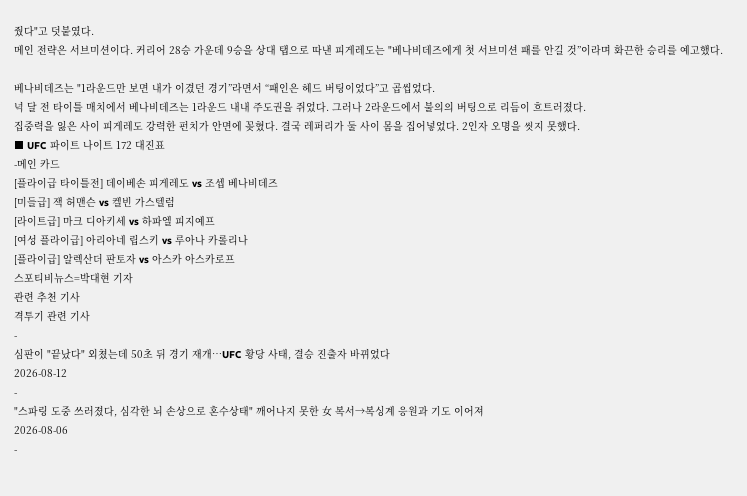줬다"고 덧붙였다.
메인 전략은 서브미션이다. 커리어 28승 가운데 9승을 상대 탭으로 따낸 피게레도는 "베나비데즈에게 첫 서브미션 패를 안길 것”이라며 화끈한 승리를 예고했다.

베나비데즈는 "1라운드만 보면 내가 이겼던 경기”라면서 “패인은 헤드 버팅이었다”고 곱씹었다.
넉 달 전 타이틀 매치에서 베나비데즈는 1라운드 내내 주도권을 쥐었다. 그러나 2라운드에서 불의의 버팅으로 리듬이 흐트러졌다.
집중력을 잃은 사이 피게레도 강력한 펀치가 안면에 꽂혔다. 결국 레퍼리가 둘 사이 몸을 집어넣었다. 2인자 오명을 씻지 못했다.
■ UFC 파이트 나이트 172 대진표
-메인 카드
[플라이급 타이틀전] 데이베손 피게레도 vs 조셉 베나비데즈
[미들급] 잭 허맨슨 vs 켈빈 가스텔럼
[라이트급] 마크 디아키세 vs 하파엘 피지예프
[여성 플라이급] 아리아네 립스키 vs 루아나 카롤리나
[플라이급] 알렉산더 판토자 vs 아스카 아스카로프
스포티비뉴스=박대현 기자
관련 추천 기사
격투기 관련 기사
-
심판이 "끝났다" 외쳤는데 50초 뒤 경기 재개…UFC 황당 사태, 결승 진출자 바뀌었다
2026-08-12
-
"스파링 도중 쓰러졌다, 심각한 뇌 손상으로 혼수상태" 깨어나지 못한 女 복서→복싱계 응원과 기도 이어져
2026-08-06
-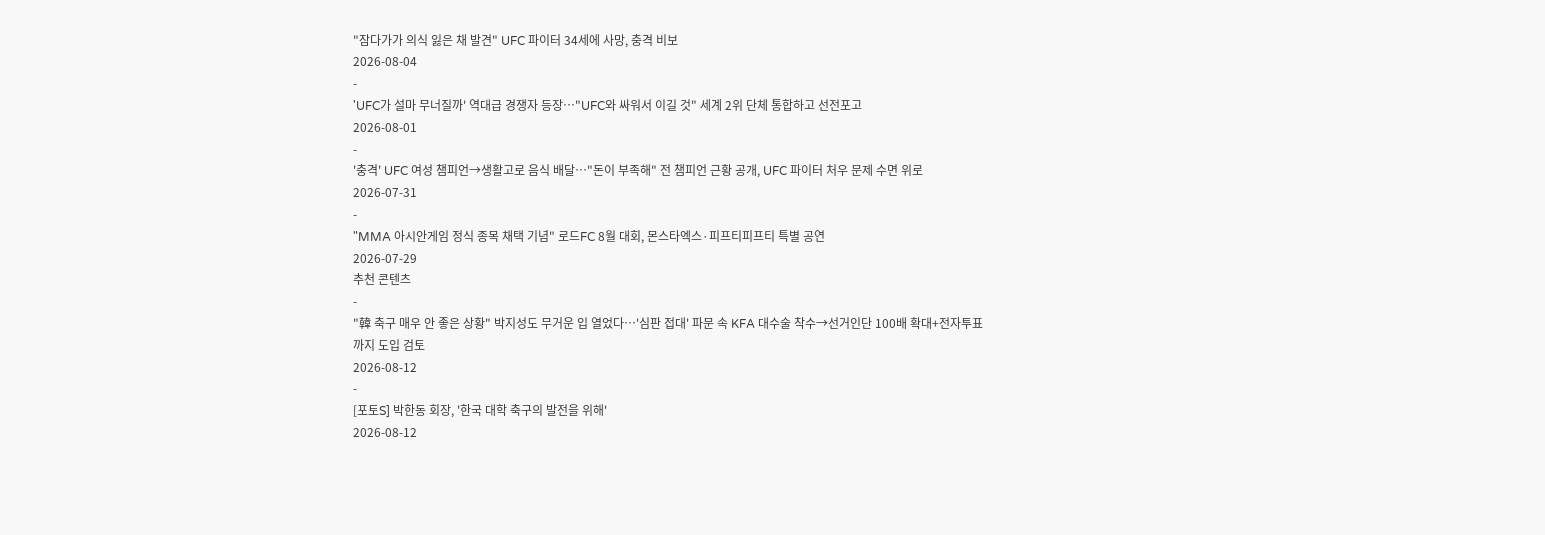"잠다가가 의식 잃은 채 발견" UFC 파이터 34세에 사망, 충격 비보
2026-08-04
-
'UFC가 설마 무너질까' 역대급 경쟁자 등장…"UFC와 싸워서 이길 것" 세계 2위 단체 통합하고 선전포고
2026-08-01
-
'충격' UFC 여성 챔피언→생활고로 음식 배달…"돈이 부족해" 전 챔피언 근황 공개, UFC 파이터 처우 문제 수면 위로
2026-07-31
-
"MMA 아시안게임 정식 종목 채택 기념" 로드FC 8월 대회, 몬스타엑스·피프티피프티 특별 공연
2026-07-29
추천 콘텐츠
-
"韓 축구 매우 안 좋은 상황" 박지성도 무거운 입 열었다…'심판 접대' 파문 속 KFA 대수술 착수→선거인단 100배 확대+전자투표까지 도입 검토
2026-08-12
-
[포토S] 박한동 회장, '한국 대학 축구의 발전을 위해'
2026-08-12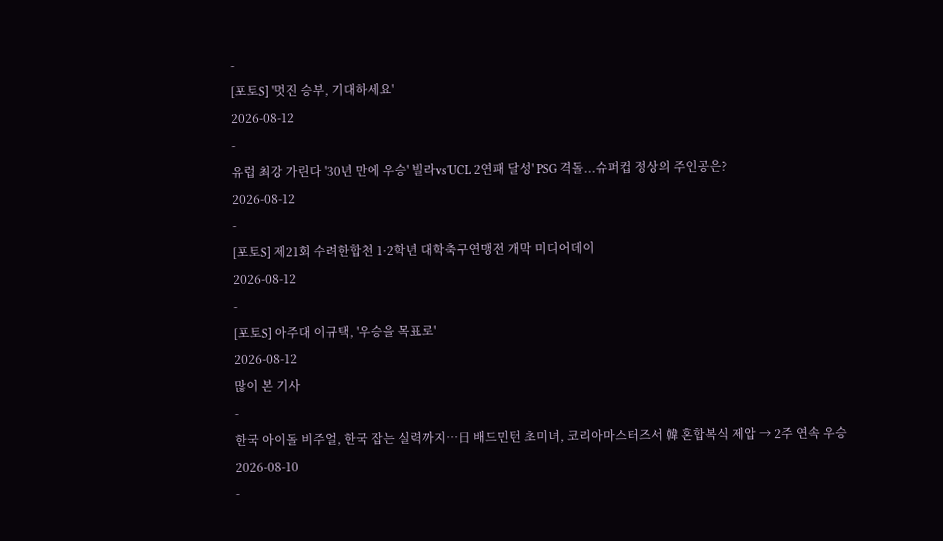-
[포토S] '멋진 승부, 기대하세요'
2026-08-12
-
유럽 최강 가린다 '30년 만에 우승' 빌라vs'UCL 2연패 달성' PSG 격돌...슈퍼컵 정상의 주인공은?
2026-08-12
-
[포토S] 제21회 수려한합천 1·2학년 대학축구연맹전 개막 미디어데이
2026-08-12
-
[포토S] 아주대 이규택, '우승을 목표로'
2026-08-12
많이 본 기사
-
한국 아이돌 비주얼, 한국 잡는 실력까지…日 배드민턴 초미녀, 코리아마스터즈서 韓 혼합복식 제압 → 2주 연속 우승
2026-08-10
-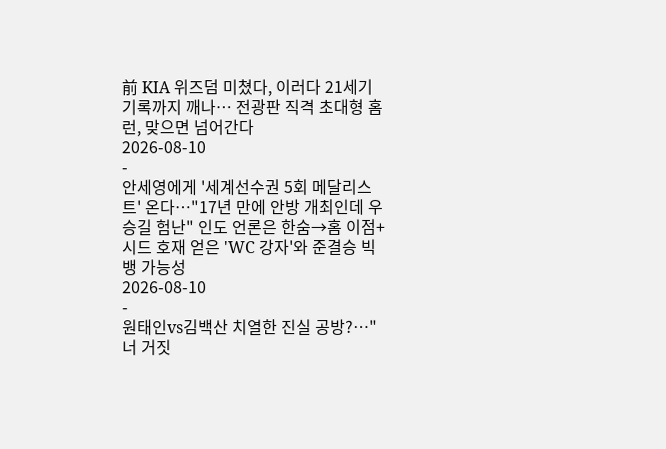前 KIA 위즈덤 미쳤다, 이러다 21세기 기록까지 깨나… 전광판 직격 초대형 홈런, 맞으면 넘어간다
2026-08-10
-
안세영에게 '세계선수권 5회 메달리스트' 온다…"17년 만에 안방 개최인데 우승길 험난" 인도 언론은 한숨→홈 이점+시드 호재 얻은 'WC 강자'와 준결승 빅뱅 가능성
2026-08-10
-
원태인vs김백산 치열한 진실 공방?…"너 거짓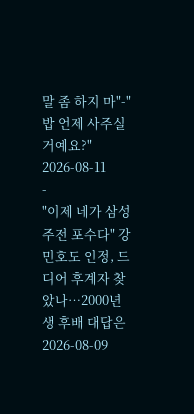말 좀 하지 마"-"밥 언제 사주실 거예요?"
2026-08-11
-
"이제 네가 삼성 주전 포수다" 강민호도 인정, 드디어 후계자 찾았나…2000년생 후배 대답은
2026-08-09